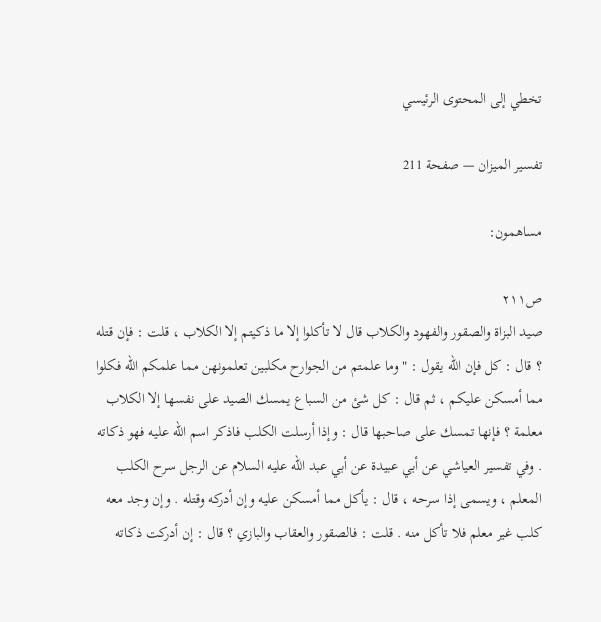تخطي إلى المحتوى الرئيسي

تفسير الميزان — صفحة 211

مساهمون:

ص٢١١
صيد البزاة والصقور والفهود والكلاب قال لا تأكلوا إلا ما ذكيتم إلا الكلاب ، قلت : فإن قتله ؟ قال : كل فإن الله يقول : " وما علمتم من الجوارح مكلبين تعلمونهن مما علمكم الله فكلوا مما أمسكن عليكم ، ثم قال : كل شئ من السباع يمسك الصيد على نفسها إلا الكلاب معلمة ؟ فإنها تمسك على صاحبها قال : وإذا أرسلت الكلب فاذكر اسم الله عليه فهو ذكاته . وفي تفسير العياشي عن أبي عبيدة عن أبي عبد الله عليه السلام عن الرجل سرح الكلب المعلم ، ويسمى إذا سرحه ، قال : يأكل مما أمسكن عليه وإن أدركه وقتله . وإن وجد معه كلب غير معلم فلا تأكل منه . قلت : فالصقور والعقاب والبازي ؟ قال : إن أدركت ذكاته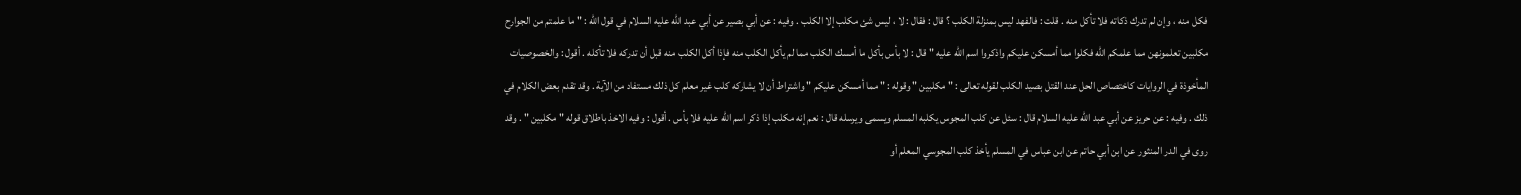فكل منه ، وإن لم تدرك ذكاته فلا تأكل منه . قلت : فالفهد ليس بمنزلة الكلب ؟ قال : فقال : لا ، ليس شئ مكلب إلا الكلب . وفيه : عن أبي بصير عن أبي عبد الله عليه السلام في قول الله : " ما علمتم من الجوارح مكلبين تعلمونهن مما علمكم الله فكلوا مما أمسكن عليكم واذكروا اسم الله عليه " قال : لا بأس بأكل ما أمسك الكلب مما لم يأكل الكلب منه فإذا أكل الكلب منه قبل أن تدركه فلا تأكله . أقول : والخصوصيات المأخوذة في الروايات كاختصاص الحل عند القتل بصيد الكلب لقوله تعالى : " مكلبين " وقوله : " مما أمسكن عليكم " واشتراط أن لا يشاركه كلب غير معلم كل ذلك مستفاد من الآية . وقد تقدم بعض الكلام في ذلك . وفيه : عن حريز عن أبي عبد الله عليه السلام قال : سئل عن كلب المجوس يكلبه المسلم ويسمى ويرسله قال : نعم إنه مكلب إذا ذكر اسم الله عليه فلا بأس . أقول : وفيه الاخذ باطلاق قوله " مكلبين " . وقد روى في الدر المنثور عن ابن أبي حاتم عن ابن عباس في المسلم يأخذ كلب المجوسي المعلم أو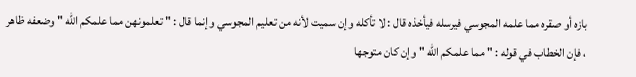بازه أو صقره مما علمه المجوسي فيرسله فيأخذه قال : لا تأكله وإن سميت لأنه من تعليم المجوسي وإنما قال : " تعلمونهن مما علمكم الله " وضعفه ظاهر ، فإن الخطاب في قوله : " مما علمكم الله " وإن كان متوجها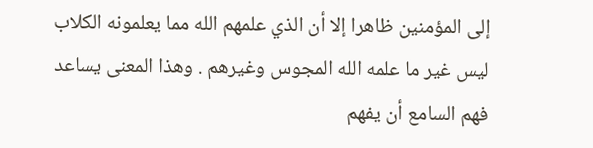إلى المؤمنين ظاهرا إلا أن الذي علمهم الله مما يعلمونه الكلاب ليس غير ما علمه الله المجوس وغيرهم . وهذا المعنى يساعد فهم السامع أن يفهم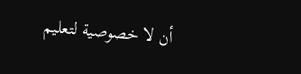أن لا خصوصية لتعليم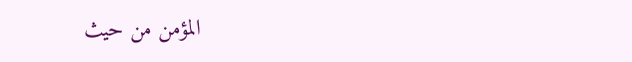المؤمن من حيث